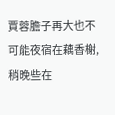賈蓉膽子再大也不可能夜宿在藕香榭,稍晚些在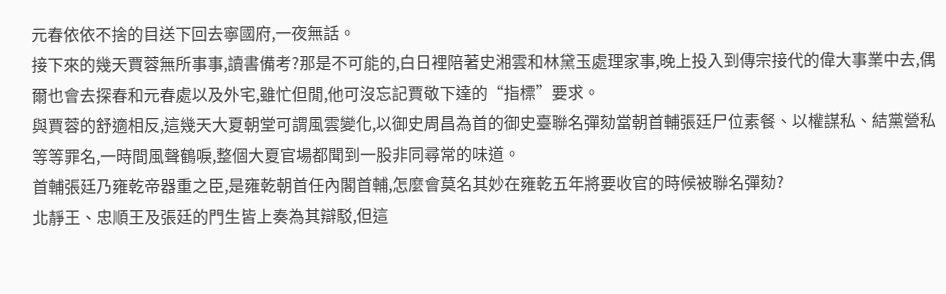元春依依不捨的目送下回去寧國府,一夜無話。
接下來的幾天賈蓉無所事事,讀書備考?那是不可能的,白日裡陪著史湘雲和林黛玉處理家事,晚上投入到傳宗接代的偉大事業中去,偶爾也會去探春和元春處以及外宅,雖忙但閒,他可沒忘記賈敬下達的“指標”要求。
與賈蓉的舒適相反,這幾天大夏朝堂可謂風雲變化,以御史周昌為首的御史臺聯名彈劾當朝首輔張廷尸位素餐、以權謀私、結黨營私等等罪名,一時間風聲鶴唳,整個大夏官場都聞到一股非同尋常的味道。
首輔張廷乃雍乾帝器重之臣,是雍乾朝首任內閣首輔,怎麼會莫名其妙在雍乾五年將要收官的時候被聯名彈劾?
北靜王、忠順王及張廷的門生皆上奏為其辯駁,但這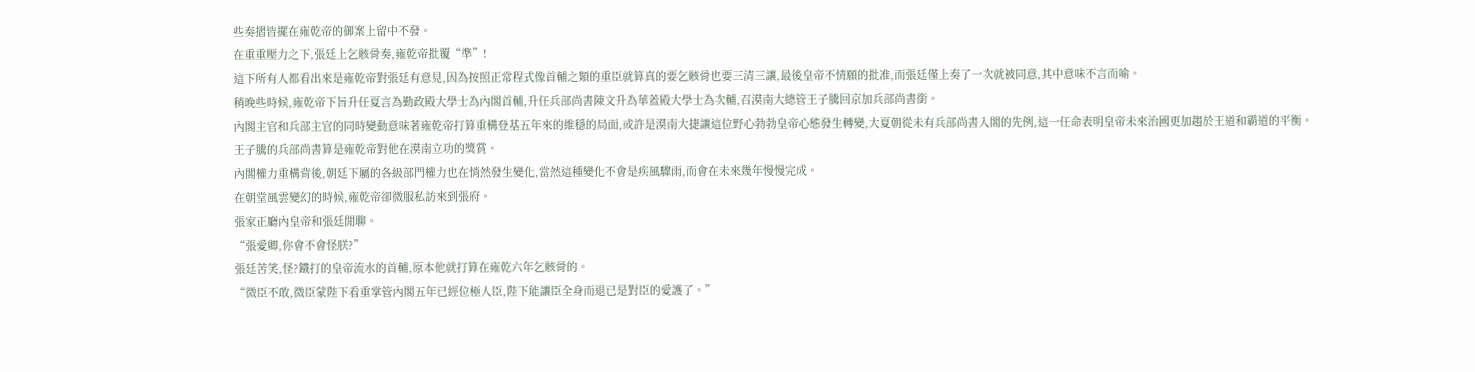些奏摺皆擺在雍乾帝的御案上留中不發。
在重重壓力之下,張廷上乞骸骨奏,雍乾帝批覆“準”!
這下所有人都看出來是雍乾帝對張廷有意見,因為按照正常程式像首輔之類的重臣就算真的要乞骸骨也要三清三讓,最後皇帝不情願的批准,而張廷僅上奏了一次就被同意,其中意味不言而喻。
稍晚些時候,雍乾帝下旨升任夏言為勤政殿大學士為內閣首輔,升任兵部尚書陳文升為華蓋殿大學士為次輔,召漠南大總管王子騰回京加兵部尚書銜。
內閣主官和兵部主官的同時變動意味著雍乾帝打算重構登基五年來的維穩的局面,或許是漠南大捷讓這位野心勃勃皇帝心態發生轉變,大夏朝從未有兵部尚書入閣的先例,這一任命表明皇帝未來治國更加趨於王道和霸道的平衡。
王子騰的兵部尚書算是雍乾帝對他在漠南立功的獎賞。
內閣權力重構背後,朝廷下屬的各級部門權力也在悄然發生變化,當然這種變化不會是疾風驟雨,而會在未來幾年慢慢完成。
在朝堂風雲變幻的時候,雍乾帝卻微服私訪來到張府。
張家正廳內皇帝和張廷閒聊。
“張愛卿,你會不會怪朕?”
張廷苦笑,怪?鐵打的皇帝流水的首輔,原本他就打算在雍乾六年乞骸骨的。
“微臣不敢,微臣蒙陛下看重掌管內閣五年已經位極人臣,陛下能讓臣全身而退已是對臣的愛護了。”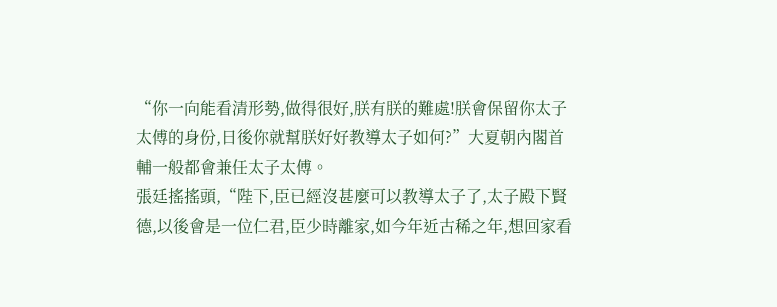“你一向能看清形勢,做得很好,朕有朕的難處!朕會保留你太子太傅的身份,日後你就幫朕好好教導太子如何?”大夏朝內閣首輔一般都會兼任太子太傅。
張廷搖搖頭,“陛下,臣已經沒甚麼可以教導太子了,太子殿下賢德,以後會是一位仁君,臣少時離家,如今年近古稀之年,想回家看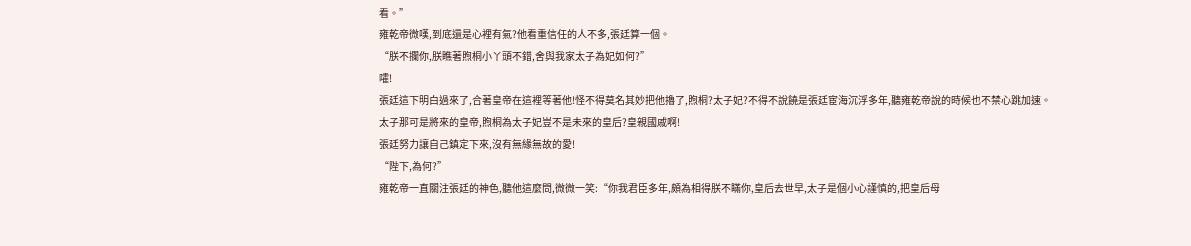看。”
雍乾帝微嘆,到底還是心裡有氣?他看重信任的人不多,張廷算一個。
“朕不攔你,朕瞧著煦桐小丫頭不錯,舍與我家太子為妃如何?”
嚯!
張廷這下明白過來了,合著皇帝在這裡等著他!怪不得莫名其妙把他擼了,煦桐?太子妃?不得不說饒是張廷宦海沉浮多年,聽雍乾帝說的時候也不禁心跳加速。
太子那可是將來的皇帝,煦桐為太子妃豈不是未來的皇后?皇親國戚啊!
張廷努力讓自己鎮定下來,沒有無緣無故的愛!
“陛下,為何?”
雍乾帝一直關注張廷的神色,聽他這麼問,微微一笑:“你我君臣多年,頗為相得朕不瞞你,皇后去世早,太子是個小心謹慎的,把皇后母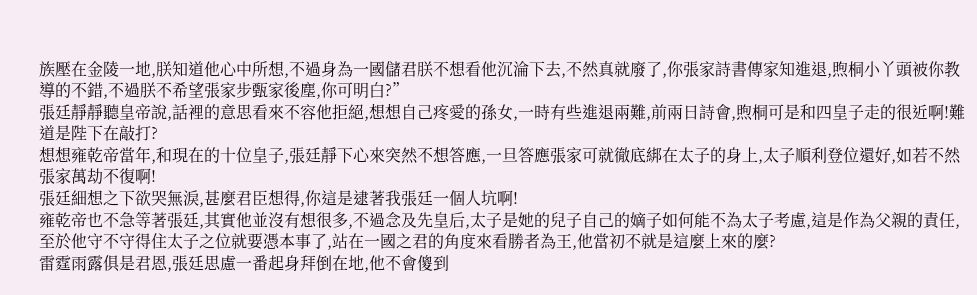族壓在金陵一地,朕知道他心中所想,不過身為一國儲君朕不想看他沉淪下去,不然真就廢了,你張家詩書傳家知進退,煦桐小丫頭被你教導的不錯,不過朕不希望張家步甄家後塵,你可明白?”
張廷靜靜聽皇帝說,話裡的意思看來不容他拒絕,想想自己疼愛的孫女,一時有些進退兩難,前兩日詩會,煦桐可是和四皇子走的很近啊!難道是陛下在敲打?
想想雍乾帝當年,和現在的十位皇子,張廷靜下心來突然不想答應,一旦答應張家可就徹底綁在太子的身上,太子順利登位還好,如若不然張家萬劫不復啊!
張廷細想之下欲哭無淚,甚麼君臣想得,你這是逮著我張廷一個人坑啊!
雍乾帝也不急等著張廷,其實他並沒有想很多,不過念及先皇后,太子是她的兒子自己的嫡子如何能不為太子考慮,這是作為父親的責任,至於他守不守得住太子之位就要憑本事了,站在一國之君的角度來看勝者為王,他當初不就是這麼上來的麼?
雷霆雨露俱是君恩,張廷思慮一番起身拜倒在地,他不會傻到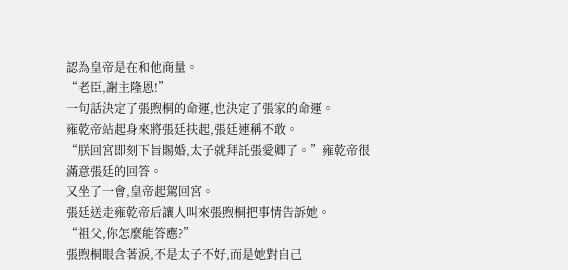認為皇帝是在和他商量。
“老臣,謝主隆恩!”
一句話決定了張煦桐的命運,也決定了張家的命運。
雍乾帝站起身來將張廷扶起,張廷連稱不敢。
“朕回宮即刻下旨賜婚,太子就拜託張愛卿了。”雍乾帝很滿意張廷的回答。
又坐了一會,皇帝起駕回宮。
張廷送走雍乾帝后讓人叫來張煦桐把事情告訴她。
“祖父,你怎麼能答應?”
張煦桐眼含著淚,不是太子不好,而是她對自己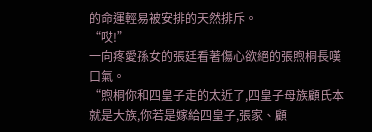的命運輕易被安排的天然排斥。
“哎!”
一向疼愛孫女的張廷看著傷心欲絕的張煦桐長嘆口氣。
“煦桐你和四皇子走的太近了,四皇子母族顧氏本就是大族,你若是嫁給四皇子,張家、顧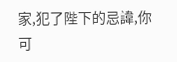家,犯了陛下的忌諱,你可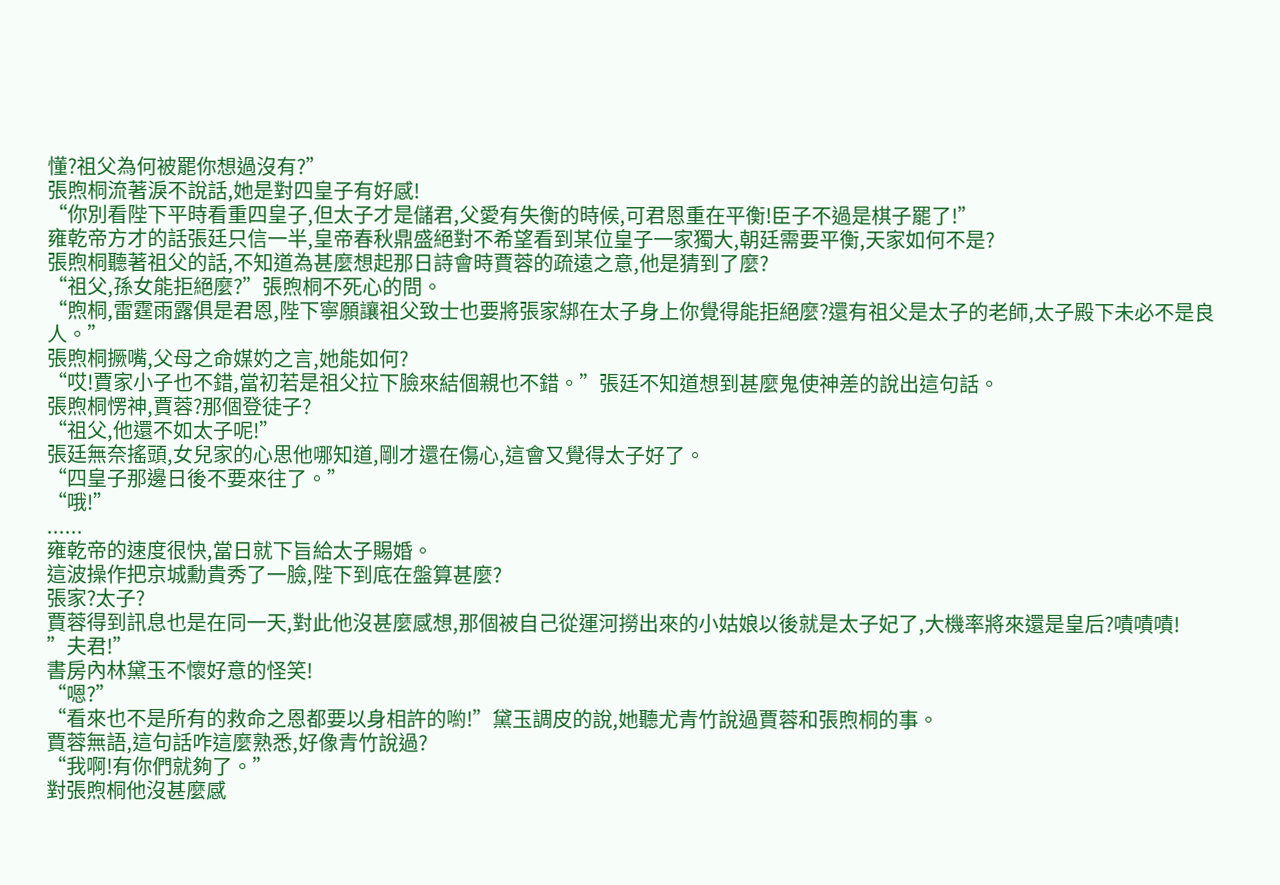懂?祖父為何被罷你想過沒有?”
張煦桐流著淚不說話,她是對四皇子有好感!
“你別看陛下平時看重四皇子,但太子才是儲君,父愛有失衡的時候,可君恩重在平衡!臣子不過是棋子罷了!”
雍乾帝方才的話張廷只信一半,皇帝春秋鼎盛絕對不希望看到某位皇子一家獨大,朝廷需要平衡,天家如何不是?
張煦桐聽著祖父的話,不知道為甚麼想起那日詩會時賈蓉的疏遠之意,他是猜到了麼?
“祖父,孫女能拒絕麼?”張煦桐不死心的問。
“煦桐,雷霆雨露俱是君恩,陛下寧願讓祖父致士也要將張家綁在太子身上你覺得能拒絕麼?還有祖父是太子的老師,太子殿下未必不是良人。”
張煦桐撅嘴,父母之命媒妁之言,她能如何?
“哎!賈家小子也不錯,當初若是祖父拉下臉來結個親也不錯。”張廷不知道想到甚麼鬼使神差的說出這句話。
張煦桐愣神,賈蓉?那個登徒子?
“祖父,他還不如太子呢!”
張廷無奈搖頭,女兒家的心思他哪知道,剛才還在傷心,這會又覺得太子好了。
“四皇子那邊日後不要來往了。”
“哦!”
......
雍乾帝的速度很快,當日就下旨給太子賜婚。
這波操作把京城勳貴秀了一臉,陛下到底在盤算甚麼?
張家?太子?
賈蓉得到訊息也是在同一天,對此他沒甚麼感想,那個被自己從運河撈出來的小姑娘以後就是太子妃了,大機率將來還是皇后?嘖嘖嘖!
”夫君!”
書房內林黛玉不懷好意的怪笑!
“嗯?”
“看來也不是所有的救命之恩都要以身相許的喲!”黛玉調皮的說,她聽尤青竹說過賈蓉和張煦桐的事。
賈蓉無語,這句話咋這麼熟悉,好像青竹說過?
“我啊!有你們就夠了。”
對張煦桐他沒甚麼感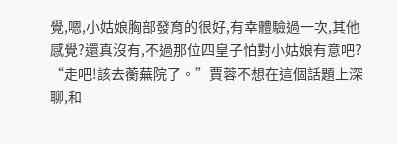覺,嗯,小姑娘胸部發育的很好,有幸體驗過一次,其他感覺?還真沒有,不過那位四皇子怕對小姑娘有意吧?
“走吧!該去蘅蕪院了。”賈蓉不想在這個話題上深聊,和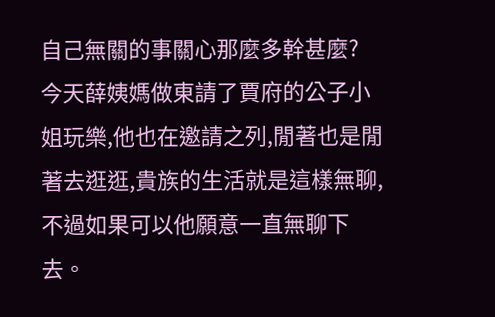自己無關的事關心那麼多幹甚麼?
今天薛姨媽做東請了賈府的公子小姐玩樂,他也在邀請之列,閒著也是閒著去逛逛,貴族的生活就是這樣無聊,不過如果可以他願意一直無聊下去。